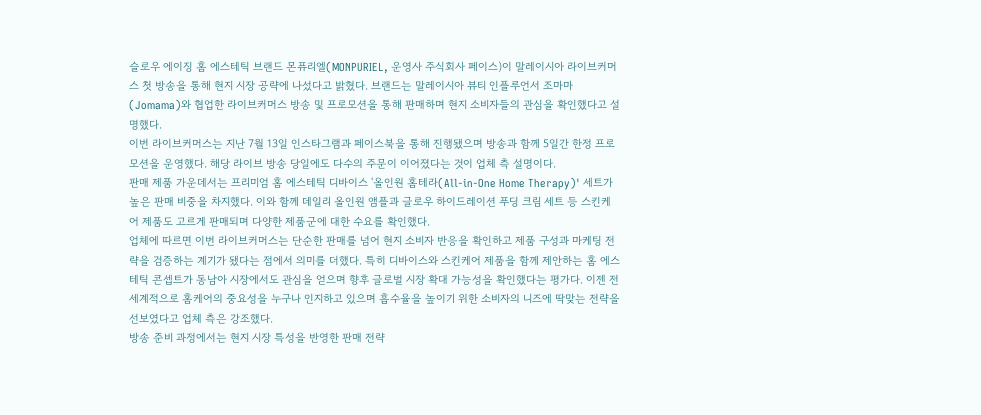슬로우 에이징 홈 에스테틱 브랜드 몬퓨리엘(MONPURIEL, 운영사 주식회사 페이스)이 말레이시아 라이브커머스 첫 방송을 통해 현지 시장 공략에 나섰다고 밝혔다. 브랜드는 말레이시아 뷰티 인플루언서 조마마(Jomama)와 협업한 라이브커머스 방송 및 프로모션을 통해 판매하며 현지 소비자들의 관심을 확인했다고 설명했다.
이번 라이브커머스는 지난 7월 13일 인스타그램과 페이스북을 통해 진행됐으며 방송과 함께 5일간 한정 프로모션을 운영했다. 해당 라이브 방송 당일에도 다수의 주문이 이어졌다는 것이 업체 측 설명이다.
판매 제품 가운데서는 프리미엄 홈 에스테틱 디바이스 '올인원 홈테라(All-in-One Home Therapy)' 세트가 높은 판매 비중을 차지했다. 이와 함께 데일리 올인원 앰플과 글로우 하이드레이션 푸딩 크림 세트 등 스킨케어 제품도 고르게 판매되며 다양한 제품군에 대한 수요를 확인했다.
업체에 따르면 이번 라이브커머스는 단순한 판매를 넘어 현지 소비자 반응을 확인하고 제품 구성과 마케팅 전략을 검증하는 계기가 됐다는 점에서 의미를 더했다. 특히 디바이스와 스킨케어 제품을 함께 제안하는 홈 에스테틱 콘셉트가 동남아 시장에서도 관심을 얻으며 향후 글로벌 시장 확대 가능성을 확인했다는 평가다. 이젠 전세계적으로 홈케어의 중요성을 누구나 인지하고 있으며 흡수율을 높이기 위한 소비자의 니즈에 딱맞는 전략을 선보였다고 업체 측은 강조했다.
방송 준비 과정에서는 현지 시장 특성을 반영한 판매 전략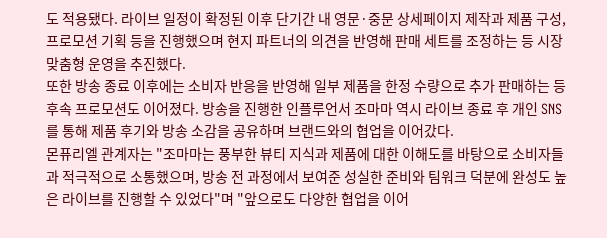도 적용됐다. 라이브 일정이 확정된 이후 단기간 내 영문·중문 상세페이지 제작과 제품 구성, 프로모션 기획 등을 진행했으며 현지 파트너의 의견을 반영해 판매 세트를 조정하는 등 시장 맞춤형 운영을 추진했다.
또한 방송 종료 이후에는 소비자 반응을 반영해 일부 제품을 한정 수량으로 추가 판매하는 등 후속 프로모션도 이어졌다. 방송을 진행한 인플루언서 조마마 역시 라이브 종료 후 개인 SNS를 통해 제품 후기와 방송 소감을 공유하며 브랜드와의 협업을 이어갔다.
몬퓨리엘 관계자는 "조마마는 풍부한 뷰티 지식과 제품에 대한 이해도를 바탕으로 소비자들과 적극적으로 소통했으며, 방송 전 과정에서 보여준 성실한 준비와 팀워크 덕분에 완성도 높은 라이브를 진행할 수 있었다"며 "앞으로도 다양한 협업을 이어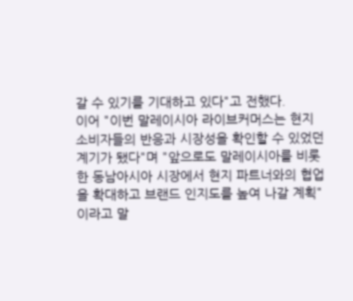갈 수 있기를 기대하고 있다"고 전했다.
이어 "이번 말레이시아 라이브커머스는 현지 소비자들의 반응과 시장성을 확인할 수 있었던 계기가 됐다"며 "앞으로도 말레이시아를 비롯한 동남아시아 시장에서 현지 파트너와의 협업을 확대하고 브랜드 인지도를 높여 나갈 계획"이라고 말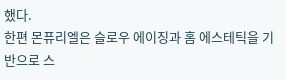했다.
한편 몬퓨리엘은 슬로우 에이징과 홈 에스테틱을 기반으로 스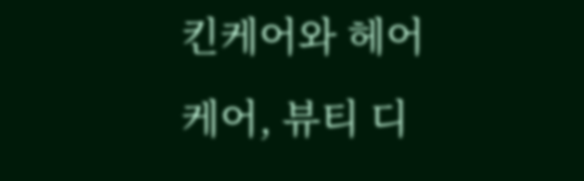킨케어와 헤어케어, 뷰티 디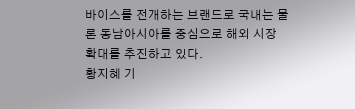바이스를 전개하는 브랜드로 국내는 물론 동남아시아를 중심으로 해외 시장 확대를 추진하고 있다.
황지혜 기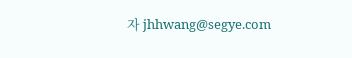자 jhhwang@segye.com